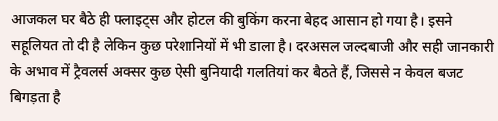आजकल घर बैठे ही फ्लाइट्स और होटल की बुकिंग करना बेहद आसान हो गया है। इसने सहूलियत तो दी है लेकिन कुछ परेशानियों में भी डाला है। दरअसल जल्दबाजी और सही जानकारी के अभाव में ट्रैवलर्स अक्सर कुछ ऐसी बुनियादी गलतियां कर बैठते हैं, जिससे न केवल बजट बिगड़ता है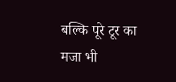बल्कि पूरे टूर का मजा भी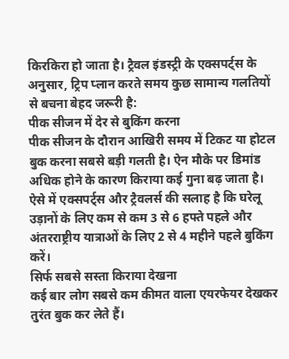किरकिरा हो जाता है। ट्रैवल इंडस्ट्री के एक्सपर्ट्स के अनुसार, ट्रिप प्लान करते समय कुछ सामान्य गलतियों से बचना बेहद जरूरी है:
पीक सीजन में देर से बुकिंग करना
पीक सीजन के दौरान आखिरी समय में टिकट या होटल बुक करना सबसे बड़ी गलती है। ऐन मौके पर डिमांड अधिक होने के कारण किराया कई गुना बढ़ जाता है। ऐसे में एक्सपर्ट्स और ट्रैवलर्स की सलाह है कि घरेलू उड़ानों के लिए कम से कम 3 से 6 हफ्ते पहले और अंतरराष्ट्रीय यात्राओं के लिए 2 से 4 महीने पहले बुकिंग करें।
सिर्फ सबसे सस्ता किराया देखना
कई बार लोग सबसे कम कीमत वाला एयरफेयर देखकर तुरंत बुक कर लेते हैं।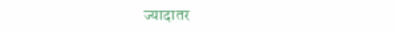ज्यादातर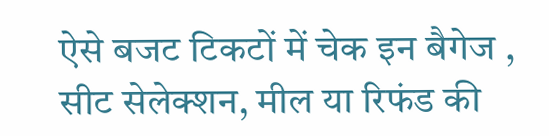ऐसे बजट टिकटों में चेक इन बैगेज , सीट सेलेक्शन, मील या रिफंड की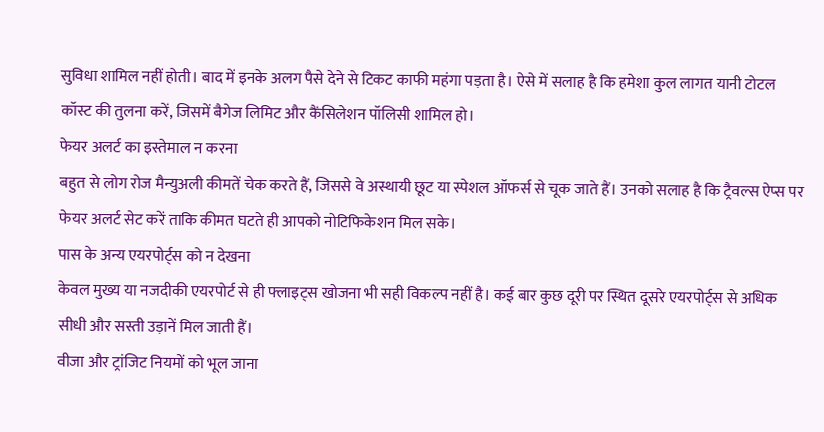सुविधा शामिल नहीं होती। बाद में इनके अलग पैसे देने से टिकट काफी महंगा पड़ता है। ऐसे में सलाह है कि हमेशा कुल लागत यानी टोटल कॉस्ट की तुलना करें, जिसमें बैगेज लिमिट और कैंसिलेशन पॉलिसी शामिल हो।
फेयर अलर्ट का इस्तेमाल न करना
बहुत से लोग रोज मैन्युअली कीमतें चेक करते हैं, जिससे वे अस्थायी छूट या स्पेशल ऑफर्स से चूक जाते हैं। उनको सलाह है कि ट्रैवल्स ऐप्स पर फेयर अलर्ट सेट करें ताकि कीमत घटते ही आपको नोटिफिकेशन मिल सके।
पास के अन्य एयरपोर्ट्स को न देखना
केवल मुख्य या नजदीकी एयरपोर्ट से ही फ्लाइट्स खोजना भी सही विकल्प नहीं है। कई बार कुछ दूरी पर स्थित दूसरे एयरपोर्ट्स से अधिक सीधी और सस्ती उड़ानें मिल जाती हैं।
वीजा और ट्रांजिट नियमों को भूल जाना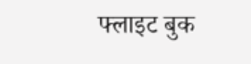फ्लाइट बुक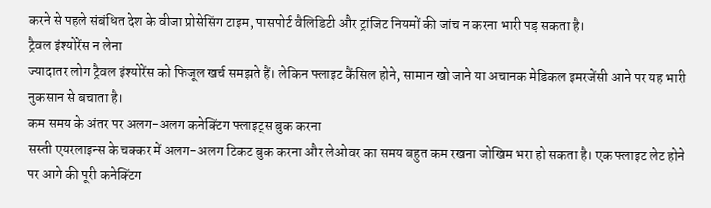करने से पहले संबंधित देश के वीजा प्रोसेसिंग टाइम, पासपोर्ट वैलिडिटी और ट्रांजिट नियमों की जांच न करना भारी पड़ सकता है।
ट्रैवल इंश्योरेंस न लेना
ज्यादातर लोग ट्रैवल इंश्योरेंस को फिजूल खर्च समझते हैं। लेकिन फ्लाइट कैंसिल होने, सामान खो जाने या अचानक मेडिकल इमरजेंसी आने पर यह भारी नुकसान से बचाता है।
कम समय के अंतर पर अलग-अलग कनेक्टिंग फ्लाइट्स बुक करना
सस्ती एयरलाइन्स के चक्कर में अलग-अलग टिकट बुक करना और लेओवर का समय बहुत कम रखना जोखिम भरा हो सकता है। एक फ्लाइट लेट होने पर आगे की पूरी कनेक्टिंग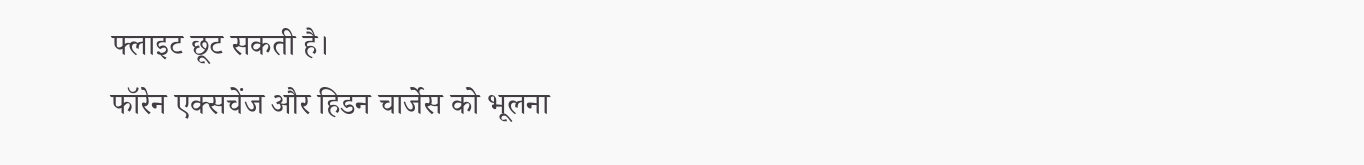फ्लाइट छूट सकती है।
फॉरेन एक्सचेंज और हिडन चार्जेस को भूलना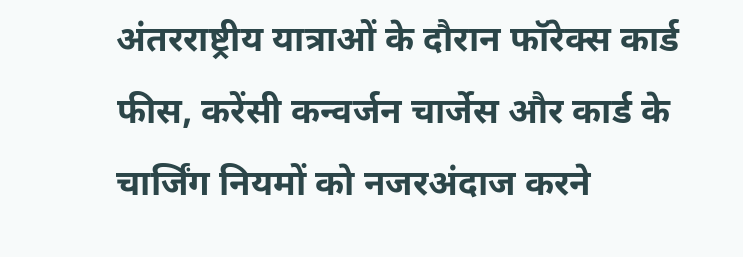अंतरराष्ट्रीय यात्राओं के दौरान फॉरेक्स कार्ड फीस, करेंसी कन्वर्जन चार्जेस और कार्ड के चार्जिंग नियमों को नजरअंदाज करने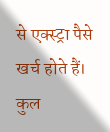से एक्स्ट्रा पैसे खर्च होते हैं।
कुल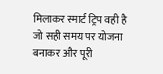मिलाकर स्मार्ट ट्रिप वही है जो सही समय पर योजना बनाकर और पूरी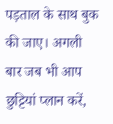पड़ताल के साथ बुक की जाए। अगली बार जब भी आप छुट्टियां प्लान करें,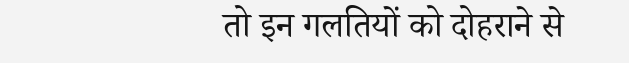तो इन गलतियों को दोहराने से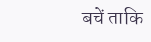बचें ताकि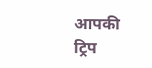आपकी ट्रिप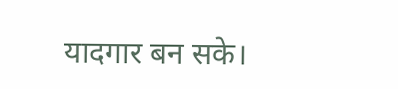यादगार बन सके।